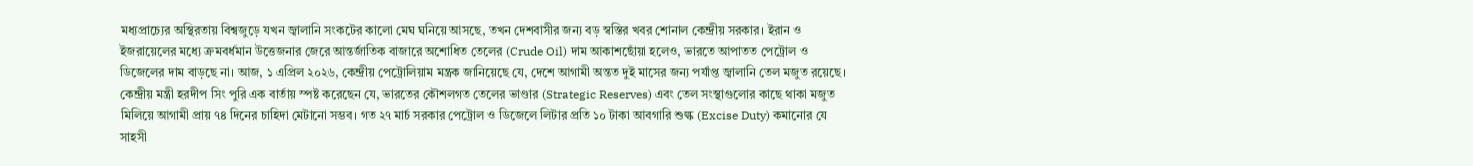মধ্যপ্রাচ্যের অস্থিরতায় বিশ্বজুড়ে যখন জ্বালানি সংকটের কালো মেঘ ঘনিয়ে আসছে, তখন দেশবাসীর জন্য বড় স্বস্তির খবর শোনাল কেন্দ্রীয় সরকার। ইরান ও ইজরায়েলের মধ্যে ক্রমবর্ধমান উত্তেজনার জেরে আন্তর্জাতিক বাজারে অশোধিত তেলের (Crude Oil) দাম আকাশছোঁয়া হলেও, ভারতে আপাতত পেট্রোল ও ডিজেলের দাম বাড়ছে না। আজ, ১ এপ্রিল ২০২৬, কেন্দ্রীয় পেট্রোলিয়াম মন্ত্রক জানিয়েছে যে, দেশে আগামী অন্তত দুই মাসের জন্য পর্যাপ্ত জ্বালানি তেল মজুত রয়েছে।
কেন্দ্রীয় মন্ত্রী হরদীপ সিং পুরি এক বার্তায় স্পষ্ট করেছেন যে, ভারতের কৌশলগত তেলের ভাণ্ডার (Strategic Reserves) এবং তেল সংস্থাগুলোর কাছে থাকা মজুত মিলিয়ে আগামী প্রায় ৭৪ দিনের চাহিদা মেটানো সম্ভব। গত ২৭ মার্চ সরকার পেট্রোল ও ডিজেলে লিটার প্রতি ১০ টাকা আবগারি শুল্ক (Excise Duty) কমানোর যে সাহসী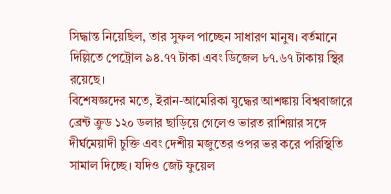সিদ্ধান্ত নিয়েছিল, তার সুফল পাচ্ছেন সাধারণ মানুষ। বর্তমানে দিল্লিতে পেট্রোল ৯৪.৭৭ টাকা এবং ডিজেল ৮৭.৬৭ টাকায় স্থির রয়েছে।
বিশেষজ্ঞদের মতে, ইরান-আমেরিকা যুদ্ধের আশঙ্কায় বিশ্ববাজারে ব্রেন্ট ক্রুড ১২০ ডলার ছাড়িয়ে গেলেও ভারত রাশিয়ার সঙ্গে দীর্ঘমেয়াদী চুক্তি এবং দেশীয় মজুতের ওপর ভর করে পরিস্থিতি সামাল দিচ্ছে। যদিও জেট ফুয়েল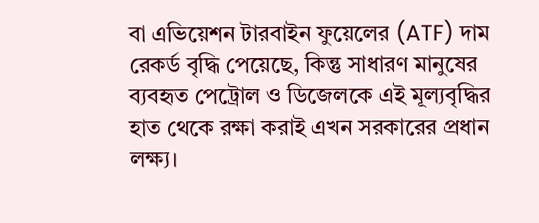বা এভিয়েশন টারবাইন ফুয়েলের (ATF) দাম রেকর্ড বৃদ্ধি পেয়েছে, কিন্তু সাধারণ মানুষের ব্যবহৃত পেট্রোল ও ডিজেলকে এই মূল্যবৃদ্ধির হাত থেকে রক্ষা করাই এখন সরকারের প্রধান লক্ষ্য।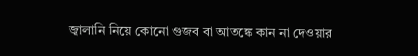জ্বালানি নিয়ে কোনো গুজব বা আতঙ্কে কান না দেওয়ার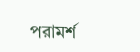পরামর্শ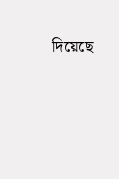দিয়েছে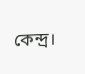কেন্দ্র।